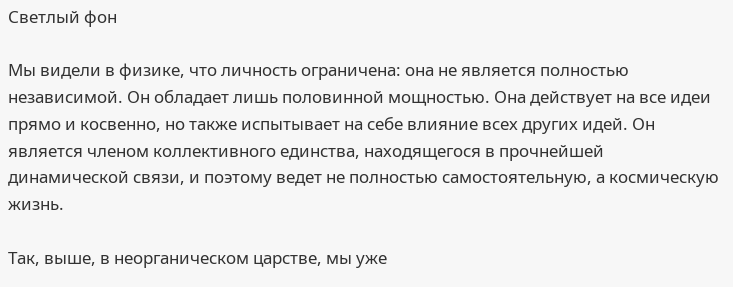Светлый фон

Мы видели в физике, что личность ограничена: она не является полностью независимой. Он обладает лишь половинной мощностью. Она действует на все идеи прямо и косвенно, но также испытывает на себе влияние всех других идей. Он является членом коллективного единства, находящегося в прочнейшей динамической связи, и поэтому ведет не полностью самостоятельную, а космическую жизнь.

Так, выше, в неорганическом царстве, мы уже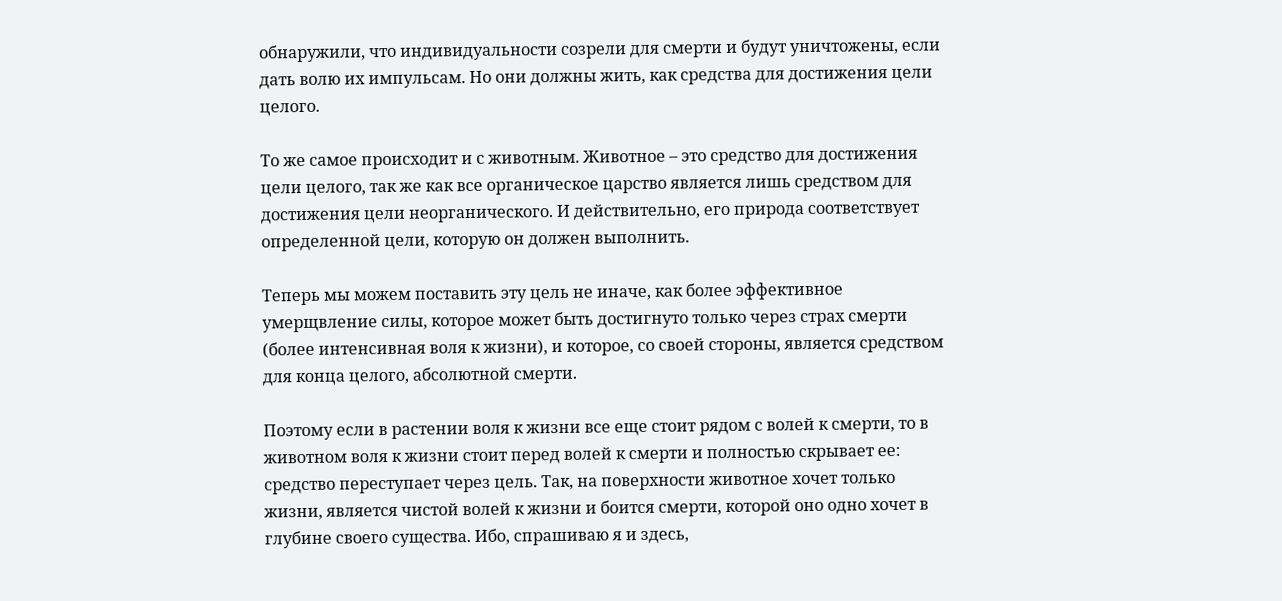обнаружили, что индивидуальности созрели для смерти и будут уничтожены, если дать волю их импульсам. Но они должны жить, как средства для достижения цели целого.

То же самое происходит и с животным. Животное – это средство для достижения цели целого, так же как все органическое царство является лишь средством для достижения цели неорганического. И действительно, его природа соответствует определенной цели, которую он должен выполнить.

Теперь мы можем поставить эту цель не иначе, как более эффективное умерщвление силы, которое может быть достигнуто только через страх смерти (более интенсивная воля к жизни), и которое, со своей стороны, является средством для конца целого, абсолютной смерти.

Поэтому если в растении воля к жизни все еще стоит рядом с волей к смерти, то в животном воля к жизни стоит перед волей к смерти и полностью скрывает ее: средство переступает через цель. Так, на поверхности животное хочет только жизни, является чистой волей к жизни и боится смерти, которой оно одно хочет в глубине своего существа. Ибо, спрашиваю я и здесь,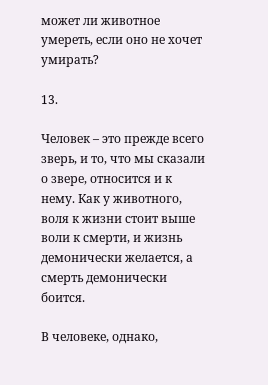может ли животное умереть, если оно не хочет умирать?

13.

Человек – это прежде всего зверь, и то, что мы сказали о звере, относится и к нему. Как у животного, воля к жизни стоит выше воли к смерти, и жизнь демонически желается, а смерть демонически боится.

В человеке, однако,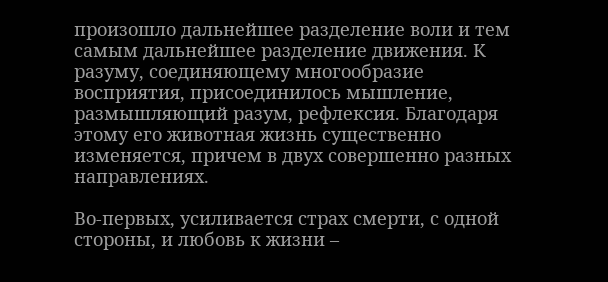произошло дальнейшее разделение воли и тем самым дальнейшее разделение движения. К разуму, соединяющему многообразие восприятия, присоединилось мышление, размышляющий разум, рефлексия. Благодаря этому его животная жизнь существенно изменяется, причем в двух совершенно разных направлениях.

Во-первых, усиливается страх смерти, с одной стороны, и любовь к жизни –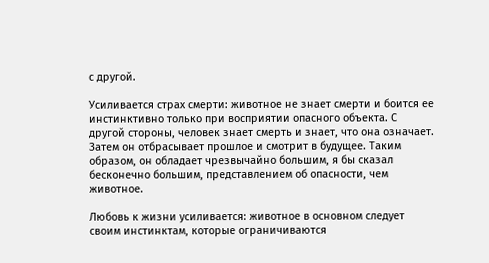с другой.

Усиливается страх смерти: животное не знает смерти и боится ее инстинктивно только при восприятии опасного объекта. С другой стороны, человек знает смерть и знает, что она означает. Затем он отбрасывает прошлое и смотрит в будущее. Таким образом, он обладает чрезвычайно большим, я бы сказал бесконечно большим, представлением об опасности, чем животное.

Любовь к жизни усиливается: животное в основном следует своим инстинктам, которые ограничиваются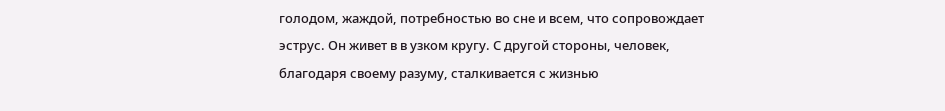голодом, жаждой, потребностью во сне и всем, что сопровождает эструс. Он живет в в узком кругу. С другой стороны, человек, благодаря своему разуму, сталкивается с жизнью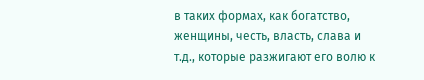в таких формах, как богатство, женщины, честь, власть, слава и т.д., которые разжигают его волю к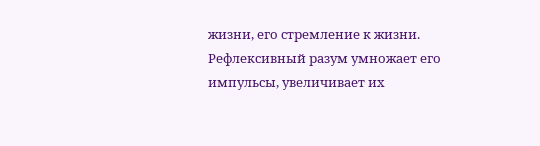жизни, его стремление к жизни. Рефлексивный разум умножает его импульсы, увеличивает их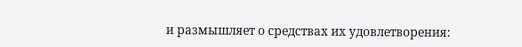и размышляет о средствах их удовлетворения: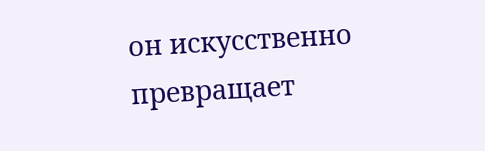он искусственно превращает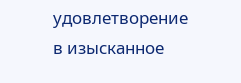удовлетворение в изысканное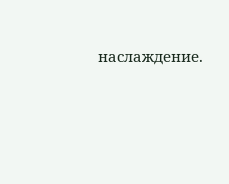наслаждение.